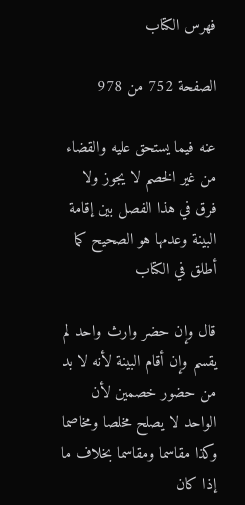فهرس الكتاب

الصفحة 752 من 978

عنه فيما يستحق عليه والقضاء من غير الخصم لا يجوز ولا فرق في هذا الفصل بين إقامة البينة وعدمها هو الصحيح كما أطلق في الكتاب

قال وإن حضر وارث واحد لم يقسم وإن أقام البينة لأنه لا بد من حضور خصمين لأن الواحد لا يصلح مخلصا ومخاصما وكذا مقاسما ومقاسما بخلاف ما إذا كان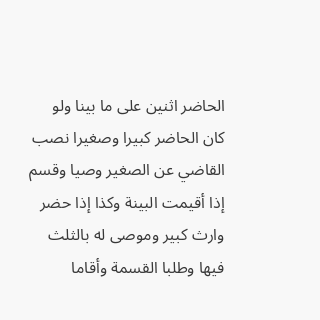الحاضر اثنين على ما بينا ولو كان الحاضر كبيرا وصغيرا نصب القاضي عن الصغير وصيا وقسم إذا أقيمت البينة وكذا إذا حضر وارث كبير وموصى له بالثلث فيها وطلبا القسمة وأقاما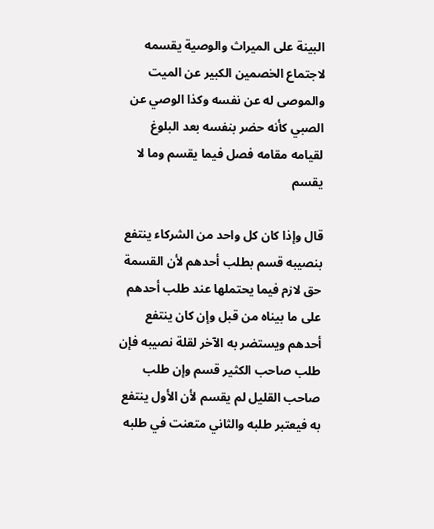البينة على الميراث والوصية يقسمه لاجتماع الخصمين الكبير عن الميت والموصى له عن نفسه وكذا الوصي عن الصبي كأنه حضر بنفسه بعد البلوغ لقيامه مقامه فصل فيما يقسم وما لا يقسم

قال وإذا كان كل واحد من الشركاء ينتفع بنصيبه قسم بطلب أحدهم لأن القسمة حق لازم فيما يحتملها عند طلب أحدهم على ما بيناه من قبل وإن كان ينتفع أحدهم ويستضر به الآخر لقلة نصيبه فإن طلب صاحب الكثير قسم وإن طلب صاحب القليل لم يقسم لأن الأول ينتفع به فيعتبر طلبه والثاني متعنت في طلبه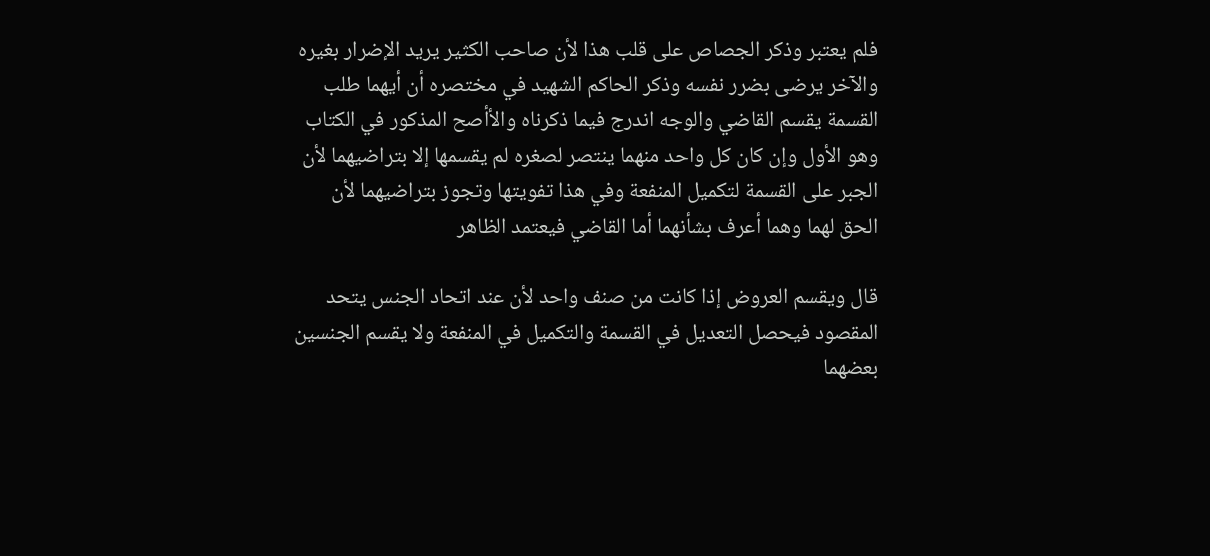فلم يعتبر وذكر الجصاص على قلب هذا لأن صاحب الكثير يريد الإضرار بغيره والآخر يرضى بضرر نفسه وذكر الحاكم الشهيد في مختصره أن أيهما طلب القسمة يقسم القاضي والوجه اندرج فيما ذكرناه والأأصح المذكور في الكتاب وهو الأول وإن كان كل واحد منهما ينتصر لصغره لم يقسمها إلا بتراضيهما لأن الجبر على القسمة لتكميل المنفعة وفي هذا تفويتها وتجوز بتراضيهما لأن الحق لهما وهما أعرف بشأنهما أما القاضي فيعتمد الظاهر

قال ويقسم العروض إذا كانت من صنف واحد لأن عند اتحاد الجنس يتحد المقصود فيحصل التعديل في القسمة والتكميل في المنفعة ولا يقسم الجنسين بعضهما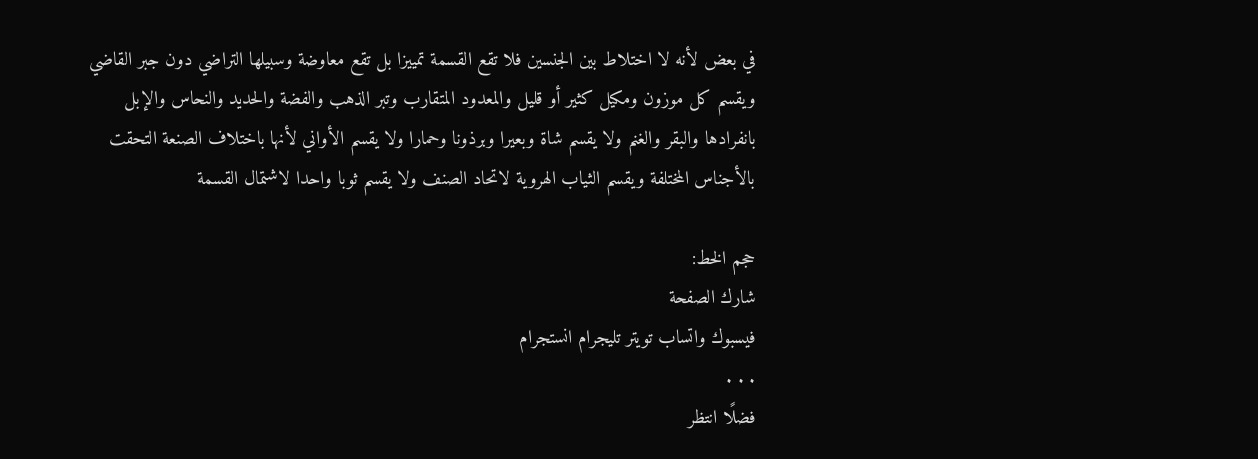في بعض لأنه لا اختلاط بين الجنسين فلا تقع القسمة تمييزا بل تقع معاوضة وسبيلها التراضي دون جبر القاضي ويقسم كل موزون ومكيل كثير أو قليل والمعدود المتقارب وتبر الذهب والفضة والحديد والنحاس والإبل بانفرادها والبقر والغنم ولا يقسم شاة وبعيرا وبرذونا وحمارا ولا يقسم الأواني لأنها باختلاف الصنعة التحقت بالأجناس المختلفة ويقسم الثياب الهروية لاتحاد الصنف ولا يقسم ثوبا واحدا لاشتمال القسمة

حجم الخط:
شارك الصفحة
فيسبوك واتساب تويتر تليجرام انستجرام
. . .
فضلًا انتظر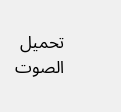تحميل الصوت